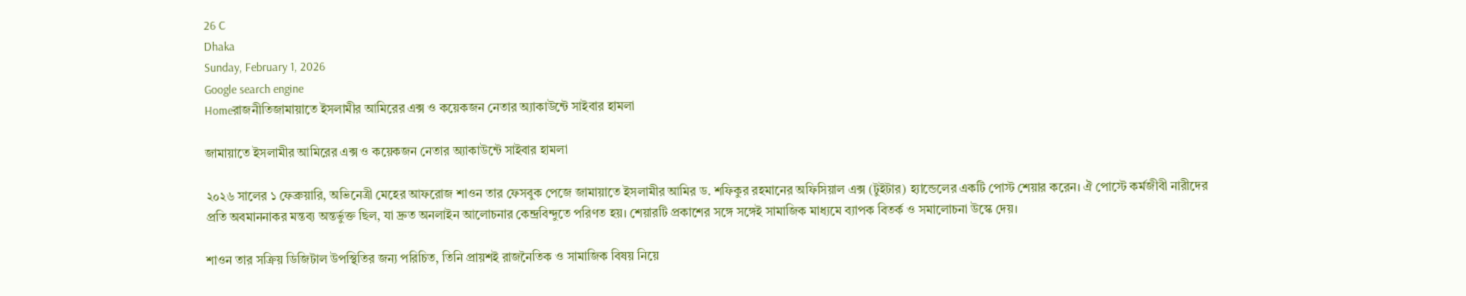26 C
Dhaka
Sunday, February 1, 2026
Google search engine
Homeরাজনীতিজামায়াতে ইসলামীর আমিরের এক্স ও কয়েকজন নেতার অ্যাকাউন্টে সাইবার হামলা

জামায়াতে ইসলামীর আমিরের এক্স ও কয়েকজন নেতার অ্যাকাউন্টে সাইবার হামলা

২০২৬ সালের ১ ফেব্রুয়ারি, অভিনেত্রী মেহের আফরোজ শাওন তার ফেসবুক পেজে জামায়াতে ইসলামীর আমির ড. শফিকুর রহমানের অফিসিয়াল এক্স (টুইটার) হ্যান্ডেলের একটি পোস্ট শেয়ার করেন। ঐ পোস্টে কর্মজীবী নারীদের প্রতি অবমাননাকর মন্তব্য অন্তর্ভুক্ত ছিল, যা দ্রুত অনলাইন আলোচনার কেন্দ্রবিন্দুতে পরিণত হয়। শেয়ারটি প্রকাশের সঙ্গে সঙ্গেই সামাজিক মাধ্যমে ব্যাপক বিতর্ক ও সমালোচনা উস্কে দেয়।

শাওন তার সক্রিয় ডিজিটাল উপস্থিতির জন্য পরিচিত, তিনি প্রায়শই রাজনৈতিক ও সামাজিক বিষয় নিয়ে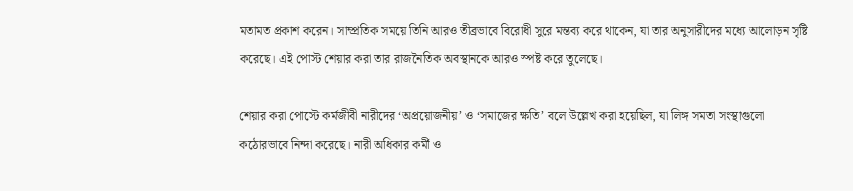মতামত প্রকাশ করেন। সাম্প্রতিক সময়ে তিনি আরও তীব্রভাবে বিরোধী সুরে মন্তব্য করে থাকেন, যা তার অনুসারীদের মধ্যে আলোড়ন সৃষ্টি করেছে। এই পোস্ট শেয়ার করা তার রাজনৈতিক অবস্থানকে আরও স্পষ্ট করে তুলেছে।

শেয়ার করা পোস্টে কর্মজীবী নারীদের ‘অপ্রয়োজনীয়’ ও ‘সমাজের ক্ষতি’ বলে উল্লেখ করা হয়েছিল, যা লিঙ্গ সমতা সংস্থাগুলো কঠোরভাবে নিন্দা করেছে। নারী অধিকার কর্মী ও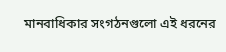মানবাধিকার সংগঠনগুলো এই ধরনের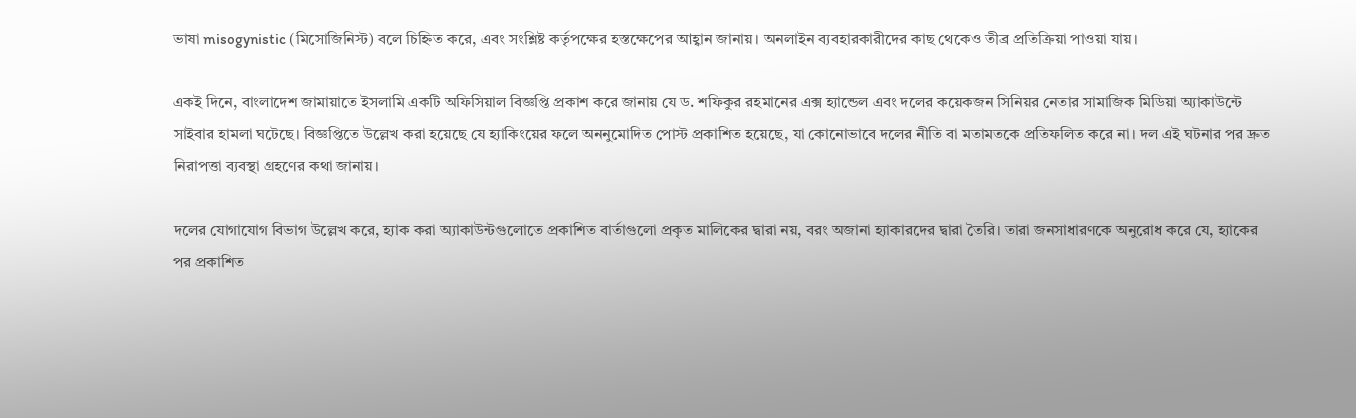ভাষা misogynistic (মিসোজিনিস্ট) বলে চিহ্নিত করে, এবং সংশ্লিষ্ট কর্তৃপক্ষের হস্তক্ষেপের আহ্বান জানায়। অনলাইন ব্যবহারকারীদের কাছ থেকেও তীব্র প্রতিক্রিয়া পাওয়া যায়।

একই দিনে, বাংলাদেশ জামায়াতে ইসলামি একটি অফিসিয়াল বিজ্ঞপ্তি প্রকাশ করে জানায় যে ড. শফিকুর রহমানের এক্স হ্যান্ডেল এবং দলের কয়েকজন সিনিয়র নেতার সামাজিক মিডিয়া অ্যাকাউন্টে সাইবার হামলা ঘটেছে। বিজ্ঞপ্তিতে উল্লেখ করা হয়েছে যে হ্যাকিংয়ের ফলে অননুমোদিত পোস্ট প্রকাশিত হয়েছে, যা কোনোভাবে দলের নীতি বা মতামতকে প্রতিফলিত করে না। দল এই ঘটনার পর দ্রুত নিরাপত্তা ব্যবস্থা গ্রহণের কথা জানায়।

দলের যোগাযোগ বিভাগ উল্লেখ করে, হ্যাক করা অ্যাকাউন্টগুলোতে প্রকাশিত বার্তাগুলো প্রকৃত মালিকের দ্বারা নয়, বরং অজানা হ্যাকারদের দ্বারা তৈরি। তারা জনসাধারণকে অনুরোধ করে যে, হ্যাকের পর প্রকাশিত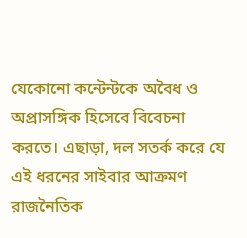যেকোনো কন্টেন্টকে অবৈধ ও অপ্রাসঙ্গিক হিসেবে বিবেচনা করতে। এছাড়া, দল সতর্ক করে যে এই ধরনের সাইবার আক্রমণ রাজনৈতিক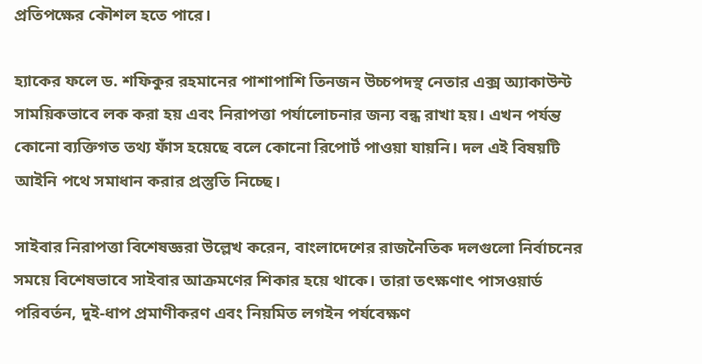প্রতিপক্ষের কৌশল হতে পারে।

হ্যাকের ফলে ড. শফিকুর রহমানের পাশাপাশি তিনজন উচ্চপদস্থ নেতার এক্স অ্যাকাউন্ট সাময়িকভাবে লক করা হয় এবং নিরাপত্তা পর্যালোচনার জন্য বন্ধ রাখা হয়। এখন পর্যন্ত কোনো ব্যক্তিগত তথ্য ফাঁস হয়েছে বলে কোনো রিপোর্ট পাওয়া যায়নি। দল এই বিষয়টি আইনি পথে সমাধান করার প্রস্তুতি নিচ্ছে।

সাইবার নিরাপত্তা বিশেষজ্ঞরা উল্লেখ করেন, বাংলাদেশের রাজনৈতিক দলগুলো নির্বাচনের সময়ে বিশেষভাবে সাইবার আক্রমণের শিকার হয়ে থাকে। তারা তৎক্ষণাৎ পাসওয়ার্ড পরিবর্তন, দুই-ধাপ প্রমাণীকরণ এবং নিয়মিত লগইন পর্যবেক্ষণ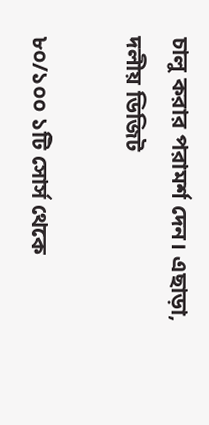চালু করার পরামর্শ দেন। এছাড়া, দলীয় ডিজিট

৮০/১০০ ১টি সোর্স থেকে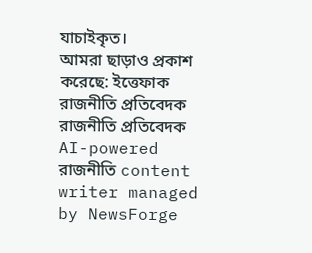যাচাইকৃত।
আমরা ছাড়াও প্রকাশ করেছে: ইত্তেফাক
রাজনীতি প্রতিবেদক
রাজনীতি প্রতিবেদক
AI-powered রাজনীতি content writer managed by NewsForge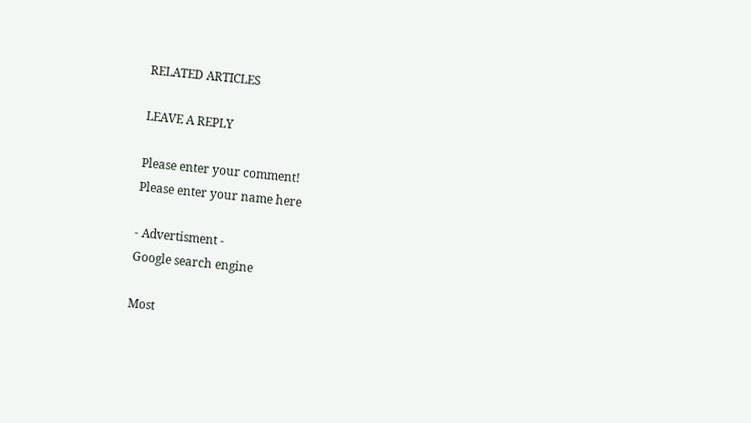RELATED ARTICLES

LEAVE A REPLY

Please enter your comment!
Please enter your name here

- Advertisment -
Google search engine

Most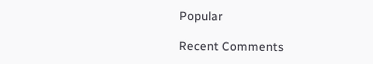Popular

Recent Comments